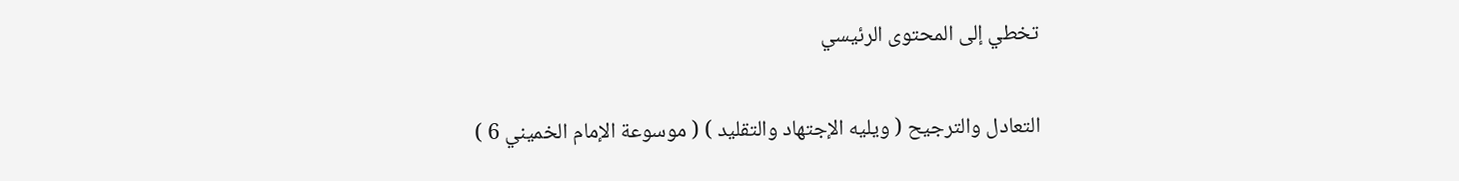تخطي إلى المحتوى الرئيسي

التعادل والترجيح ( ويليه الإجتهاد والتقليد ) ( موسوعة الإمام الخميني 6 )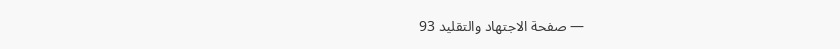— صفحة الاجتهاد والتقليد 93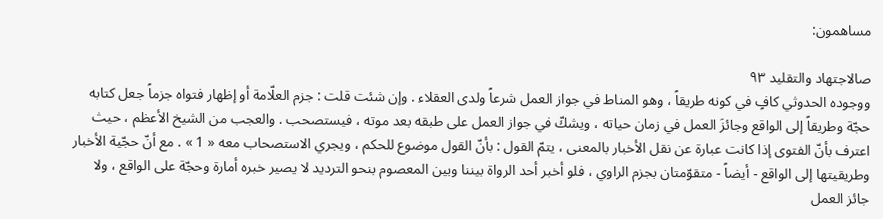مساهمون:

صالاجتهاد والتقليد ٩٣
ووجوده الحدوثي كافٍ في كونه طريقاً ، وهو المناط في جواز العمل شرعاً ولدى العقلاء . وإن شئت قلت : جزم العلّامة أو إظهار فتواه جزماً جعل كتابه حجّة وطريقاً إلى الواقع وجائزَ العمل في زمان حياته ، ويشكّ في جواز العمل على طبقه بعد موته ، فيستصحب . والعجب من الشيخ الأعظم ، حيث اعترف بأنّ الفتوى إذا كانت عبارة عن نقل الأخبار بالمعنى ، يتمّ القول : بأنّ القول موضوع للحكم ، ويجري الاستصحاب معه « 1 » . مع أنّ حجّية الأخبار وطريقيتها إلى الواقع - أيضاً - متقوّمتان بجزم الراوي ، فلو أخبر أحد الرواة بيننا وبين المعصوم بنحو الترديد لا يصير خبره أمارة وحجّة على الواقع ، ولا جائز العمل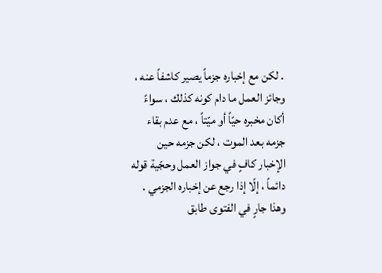. لكن مع إخباره جزماً يصير كاشفاً عنه ، وجائز العمل ما دام كونه كذلك ، سواءً أكان مخبره حيّاً أو ميّتاً ، مع عدم بقاء جزمه بعد الموت ، لكن جزمه حين الإخبار كافٍ في جواز العمل وحجّية قوله دائماً ، إلّا إذا رجع عن إخباره الجزمي . وهذا جارٍ في الفتوى طابق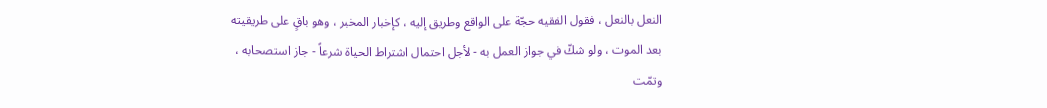النعل بالنعل ، فقول الفقيه حجّة على الواقع وطريق إليه ، كإخبار المخبر ، وهو باقٍ على طريقيته بعد الموت ، ولو شكّ في جواز العمل به - لأجل احتمال اشتراط الحياة شرعاً - جاز استصحابه ، وتمّت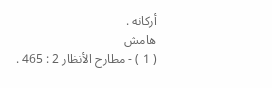أركانه .
هامش
( 1 ) - مطارح الأنظار 2 : 465 .